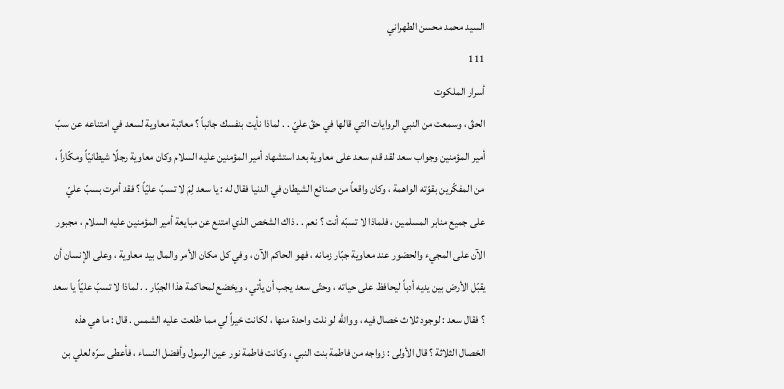السيد محمد محسن الطهراني
111
أسرار الملكوت
الحقّ ، وسمعت من النبي الروايات التي قالها في حقّ عليّ . . لماذا نأيت بنفسك جانباً ؟ معاتبة معاوية لسعد في امتناعه عن سبّ أمير المؤمنين وجواب سعد لقد قدم سعد على معاوية بعد استشهاد أمير المؤمنين عليه السلام وكان معاوية رجلًا شيطانيّاً ومكّاراً ، من المفكّرين بقوّته الواهمة ، وكان واقعاً من صنائع الشيطان في الدنيا فقال له : يا سعد لِمَ لا تسبّ عليّاً ؟ فقد أمرت بسبّ عليّ على جميع منابر المسلمين ، فلماذا لا تسبّه أنت ؟ نعم . . ذاك الشخص الذي امتنع عن مبايعة أمير المؤمنين عليه السلام ، مجبور الآن على المجيء والحضور عند معاوية جبّار زمانه ، فهو الحاكم الآن ، وفي كل مكان الأمر والمال بيد معاوية ، وعلى الإنسان أن يقبّل الأرض بين يديه أدباً ليحافظ على حياته ، وحتّى سعد يجب أن يأتي ، ويخضع لمحاكمة هذا الجبّار . . لماذا لا تسبّ عليّاً يا سعد ؟ فقال سعد : لوجود ثلاث خصال فيه ، ووالله لو نلت واحدة منها ، لكانت خيراً لي مما طلعت عليه الشمس . قال : ما هي هذه الخصال الثلاثة ؟ قال الأولى : زواجه من فاطمة بنت النبي ، وكانت فاطمة نور عين الرسول وأفضل النساء ، فأعطى سرّه لعلي بن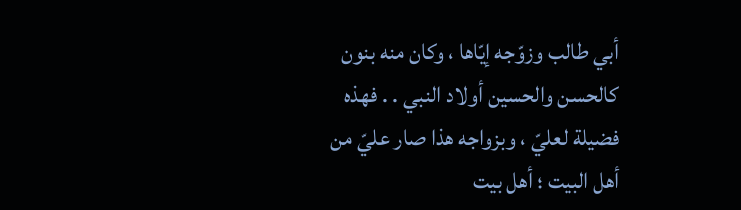أبي طالب وزوّجه إيّاها ، وكان منه بنون كالحسن والحسين أولاد النبي . . فهذه فضيلة لعليّ ، وبزواجه هذا صار عليّ من أهل البيت ؛ أهل بيت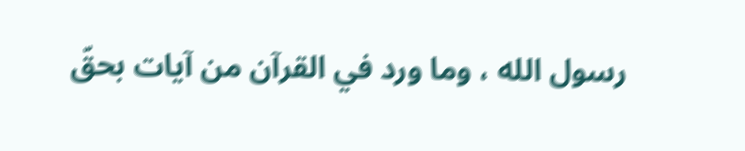رسول الله ، وما ورد في القرآن من آيات بحقّ